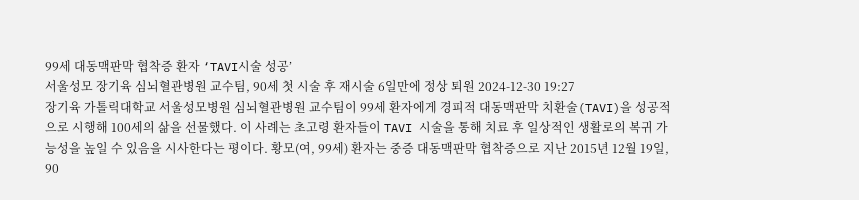99세 대동맥판막 협착증 환자 ‘TAVI시술 성공’
서울성모 장기육 심뇌혈관병원 교수팀, 90세 첫 시술 후 재시술 6일만에 정상 퇴원 2024-12-30 19:27
장기육 가톨릭대학교 서울성모병원 심뇌혈관병원 교수팀이 99세 환자에게 경피적 대동맥판막 치환술(TAVI)을 성공적으로 시행해 100세의 삶을 선물했다. 이 사례는 초고령 환자들이 TAVI 시술을 통해 치료 후 일상적인 생활로의 복귀 가능성을 높일 수 있음을 시사한다는 평이다. 황모(여, 99세) 환자는 중증 대동맥판막 협착증으로 지난 2015년 12월 19일, 90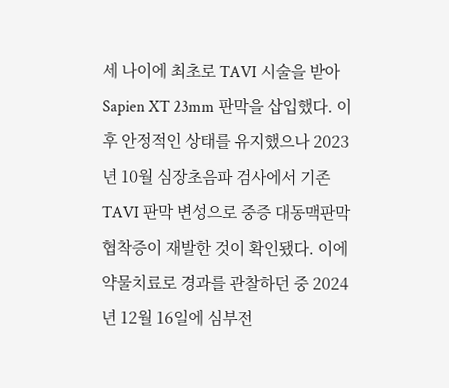세 나이에 최초로 TAVI 시술을 받아 Sapien XT 23mm 판막을 삽입했다. 이후 안정적인 상태를 유지했으나 2023년 10월 심장초음파 검사에서 기존 TAVI 판막 변성으로 중증 대동맥판막 협착증이 재발한 것이 확인됐다. 이에 약물치료로 경과를 관찰하던 중 2024년 12월 16일에 심부전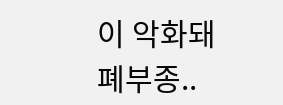이 악화돼 폐부종..